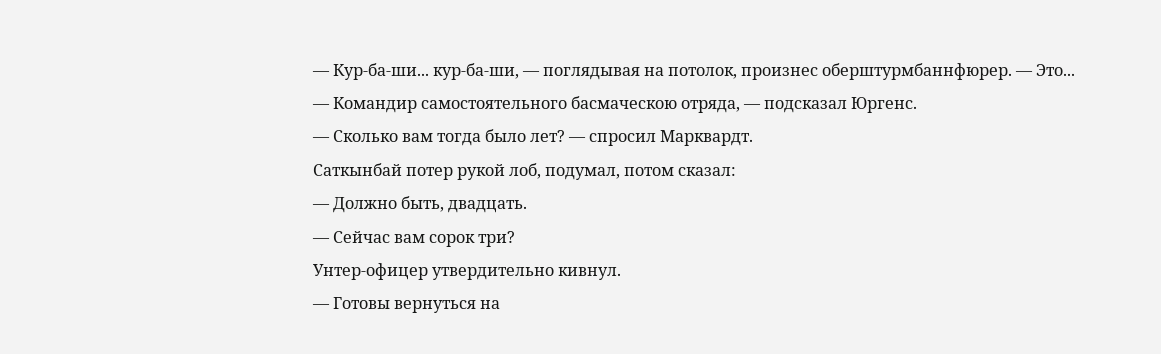— Кур-ба-ши... кур-ба-ши, — поглядывая на потолок, произнес оберштурмбаннфюрер. — Это...
— Командир самостоятельного басмаческою отряда, — подсказал Юргенс.
— Сколько вам тогда было лет? — спросил Марквардт.
Саткынбай потер рукой лоб, подумал, потом сказал:
— Должно быть, двадцать.
— Сейчас вам сорок три?
Унтер-офицер утвердительно кивнул.
— Готовы вернуться на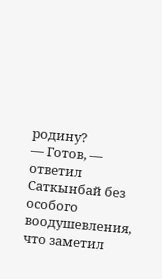родину?
— Готов, — ответил Саткынбай без особого воодушевления, что заметил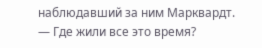наблюдавший за ним Марквардт.
— Где жили все это время?